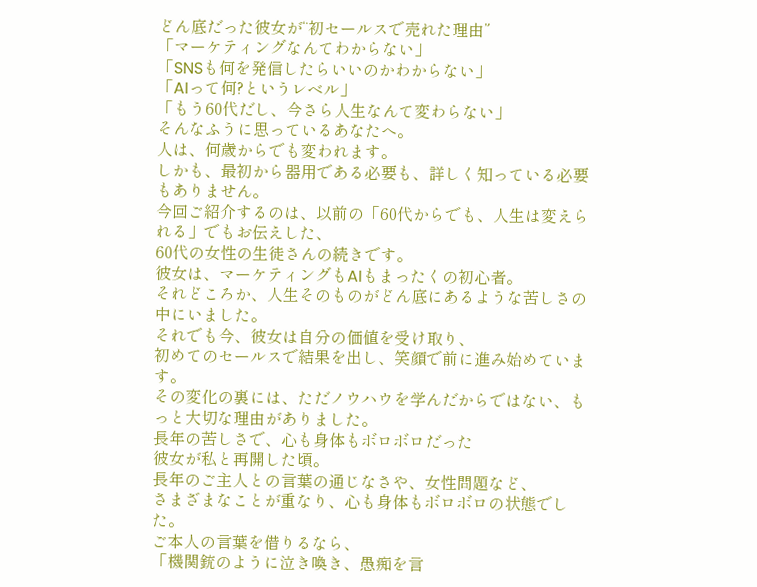どん底だった彼女が“初セールスで売れた理由”
「マーケティングなんてわからない」
「SNSも何を発信したらいいのかわからない」
「AIって何?というレベル」
「もう60代だし、今さら人生なんて変わらない」
そんなふうに思っているあなたへ。
人は、何歳からでも変われます。
しかも、最初から器用である必要も、詳しく知っている必要もありません。
今回ご紹介するのは、以前の「60代からでも、人生は変えられる」でもお伝えした、
60代の女性の生徒さんの続きです。
彼女は、マーケティングもAIもまったくの初心者。
それどころか、人生そのものがどん底にあるような苦しさの中にいました。
それでも今、彼女は自分の価値を受け取り、
初めてのセールスで結果を出し、笑顔で前に進み始めています。
その変化の裏には、ただノウハウを学んだからではない、もっと大切な理由がありました。
長年の苦しさで、心も身体もボロボロだった
彼女が私と再開した頃。
長年のご主人との言葉の通じなさや、女性問題など、
さまざまなことが重なり、心も身体もボロボロの状態でした。
ご本人の言葉を借りるなら、
「機関銃のように泣き喚き、愚痴を言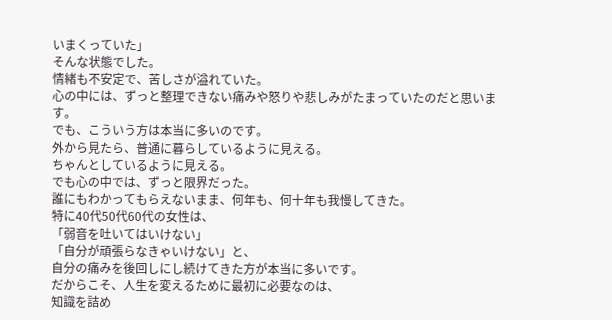いまくっていた」
そんな状態でした。
情緒も不安定で、苦しさが溢れていた。
心の中には、ずっと整理できない痛みや怒りや悲しみがたまっていたのだと思います。
でも、こういう方は本当に多いのです。
外から見たら、普通に暮らしているように見える。
ちゃんとしているように見える。
でも心の中では、ずっと限界だった。
誰にもわかってもらえないまま、何年も、何十年も我慢してきた。
特に40代50代60代の女性は、
「弱音を吐いてはいけない」
「自分が頑張らなきゃいけない」と、
自分の痛みを後回しにし続けてきた方が本当に多いです。
だからこそ、人生を変えるために最初に必要なのは、
知識を詰め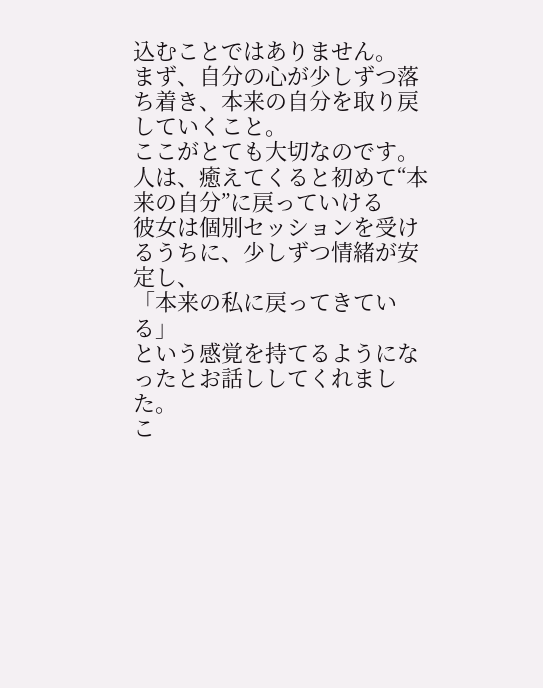込むことではありません。
まず、自分の心が少しずつ落ち着き、本来の自分を取り戻していくこと。
ここがとても大切なのです。
人は、癒えてくると初めて“本来の自分”に戻っていける
彼女は個別セッションを受けるうちに、少しずつ情緒が安定し、
「本来の私に戻ってきている」
という感覚を持てるようになったとお話ししてくれました。
こ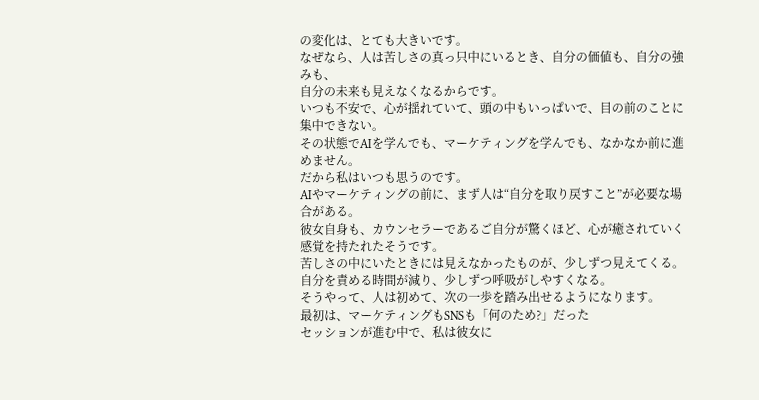の変化は、とても大きいです。
なぜなら、人は苦しさの真っ只中にいるとき、自分の価値も、自分の強みも、
自分の未来も見えなくなるからです。
いつも不安で、心が揺れていて、頭の中もいっぱいで、目の前のことに集中できない。
その状態でAIを学んでも、マーケティングを学んでも、なかなか前に進めません。
だから私はいつも思うのです。
AIやマーケティングの前に、まず人は“自分を取り戻すこと”が必要な場合がある。
彼女自身も、カウンセラーであるご自分が驚くほど、心が癒されていく感覚を持たれたそうです。
苦しさの中にいたときには見えなかったものが、少しずつ見えてくる。
自分を責める時間が減り、少しずつ呼吸がしやすくなる。
そうやって、人は初めて、次の一歩を踏み出せるようになります。
最初は、マーケティングもSNSも「何のため?」だった
セッションが進む中で、私は彼女に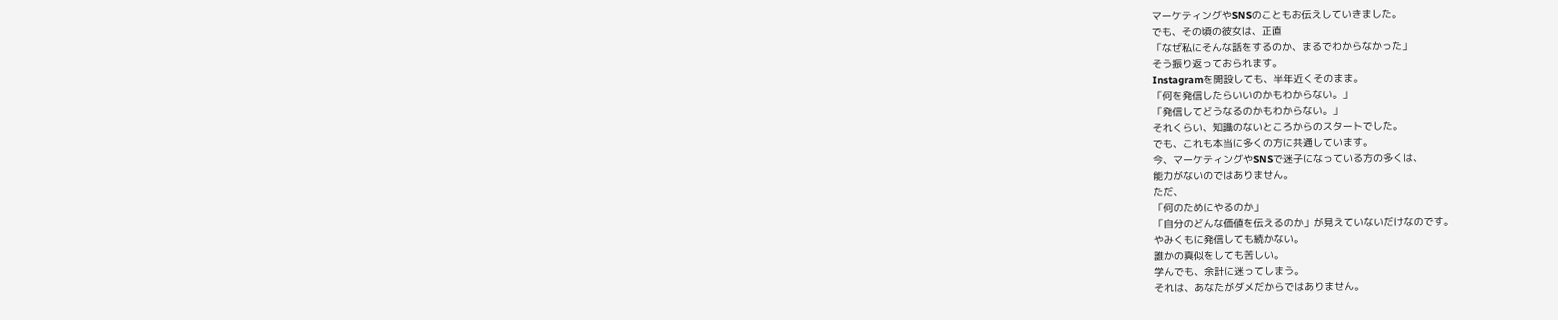マーケティングやSNSのこともお伝えしていきました。
でも、その頃の彼女は、正直
「なぜ私にそんな話をするのか、まるでわからなかった」
そう振り返っておられます。
Instagramを開設しても、半年近くそのまま。
「何を発信したらいいのかもわからない。」
「発信してどうなるのかもわからない。」
それくらい、知識のないところからのスタートでした。
でも、これも本当に多くの方に共通しています。
今、マーケティングやSNSで迷子になっている方の多くは、
能力がないのではありません。
ただ、
「何のためにやるのか」
「自分のどんな価値を伝えるのか」が見えていないだけなのです。
やみくもに発信しても続かない。
誰かの真似をしても苦しい。
学んでも、余計に迷ってしまう。
それは、あなたがダメだからではありません。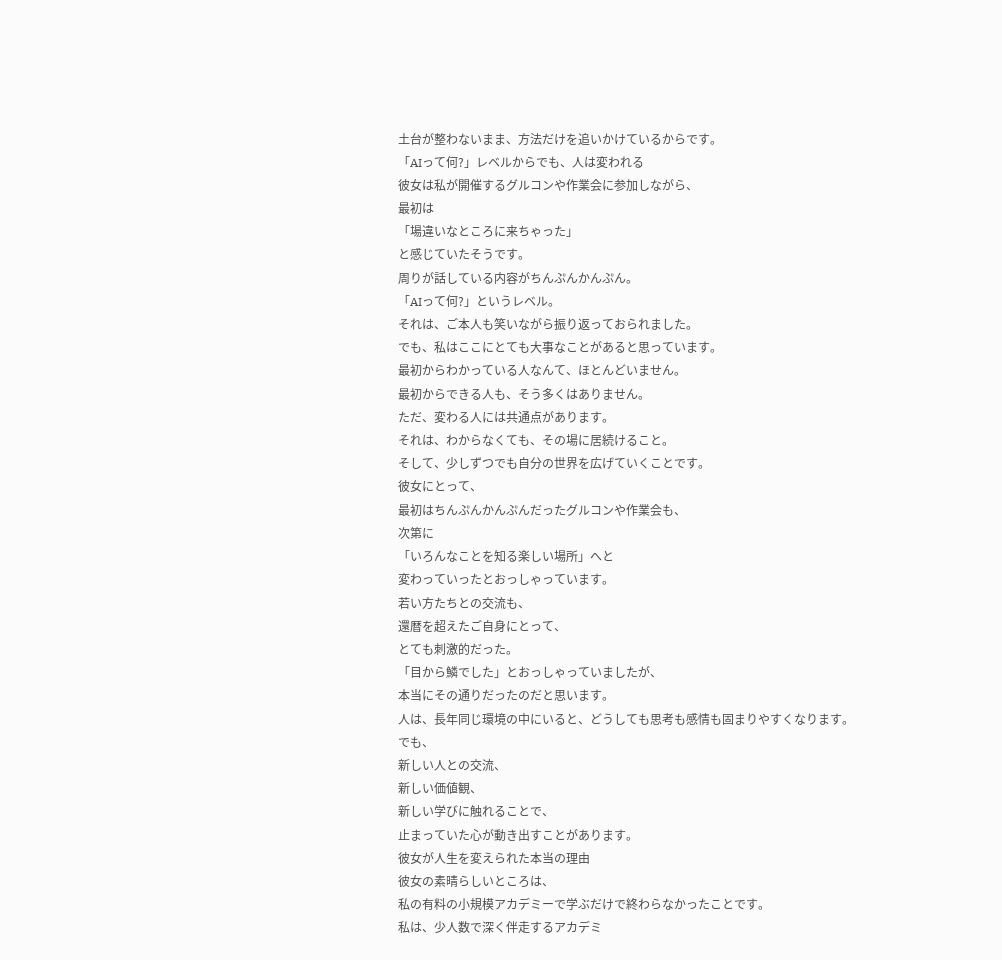土台が整わないまま、方法だけを追いかけているからです。
「AIって何?」レベルからでも、人は変われる
彼女は私が開催するグルコンや作業会に参加しながら、
最初は
「場違いなところに来ちゃった」
と感じていたそうです。
周りが話している内容がちんぷんかんぷん。
「AIって何?」というレベル。
それは、ご本人も笑いながら振り返っておられました。
でも、私はここにとても大事なことがあると思っています。
最初からわかっている人なんて、ほとんどいません。
最初からできる人も、そう多くはありません。
ただ、変わる人には共通点があります。
それは、わからなくても、その場に居続けること。
そして、少しずつでも自分の世界を広げていくことです。
彼女にとって、
最初はちんぷんかんぷんだったグルコンや作業会も、
次第に
「いろんなことを知る楽しい場所」へと
変わっていったとおっしゃっています。
若い方たちとの交流も、
還暦を超えたご自身にとって、
とても刺激的だった。
「目から鱗でした」とおっしゃっていましたが、
本当にその通りだったのだと思います。
人は、長年同じ環境の中にいると、どうしても思考も感情も固まりやすくなります。
でも、
新しい人との交流、
新しい価値観、
新しい学びに触れることで、
止まっていた心が動き出すことがあります。
彼女が人生を変えられた本当の理由
彼女の素晴らしいところは、
私の有料の小規模アカデミーで学ぶだけで終わらなかったことです。
私は、少人数で深く伴走するアカデミ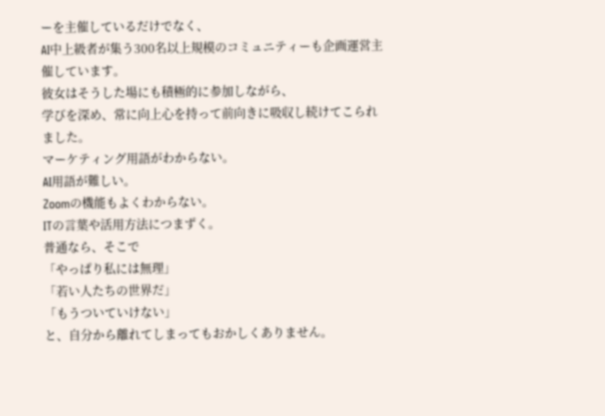ーを主催しているだけでなく、
AI中上級者が集う300名以上規模のコミュニティーも企画運営主催しています。
彼女はそうした場にも積極的に参加しながら、
学びを深め、常に向上心を持って前向きに吸収し続けてこられました。
マーケティング用語がわからない。
AI用語が難しい。
Zoomの機能もよくわからない。
ITの言葉や活用方法につまずく。
普通なら、そこで
「やっぱり私には無理」
「若い人たちの世界だ」
「もうついていけない」
と、自分から離れてしまってもおかしくありません。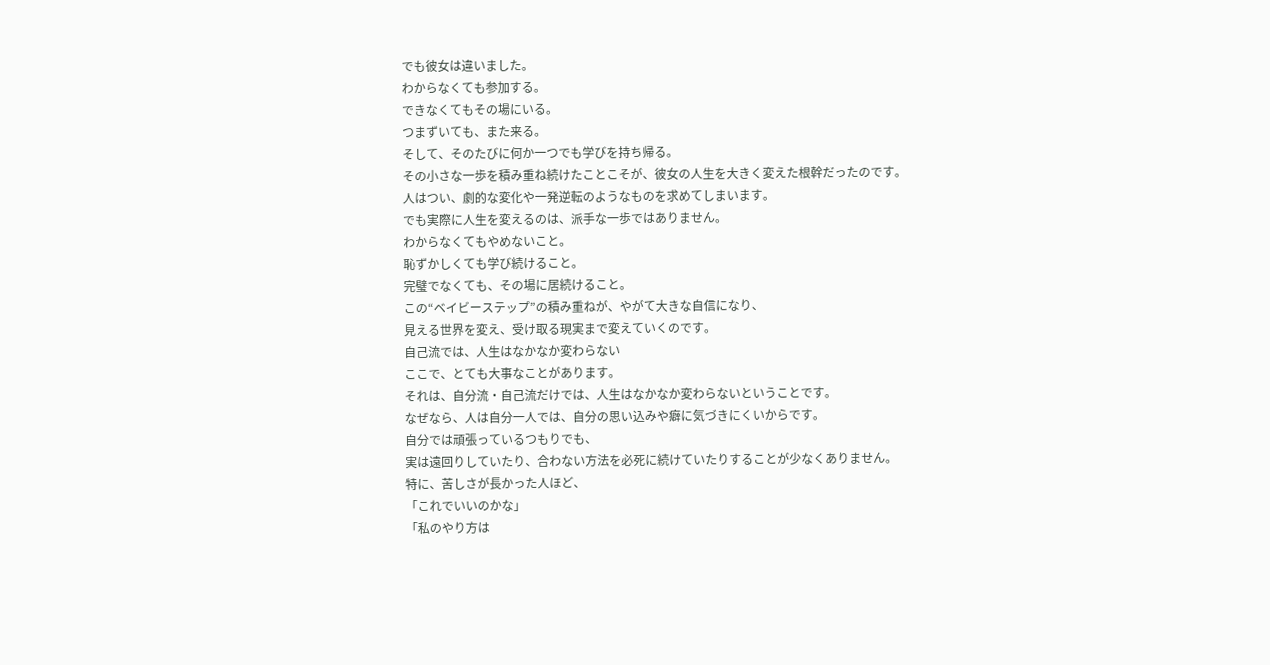でも彼女は違いました。
わからなくても参加する。
できなくてもその場にいる。
つまずいても、また来る。
そして、そのたびに何か一つでも学びを持ち帰る。
その小さな一歩を積み重ね続けたことこそが、彼女の人生を大きく変えた根幹だったのです。
人はつい、劇的な変化や一発逆転のようなものを求めてしまいます。
でも実際に人生を変えるのは、派手な一歩ではありません。
わからなくてもやめないこと。
恥ずかしくても学び続けること。
完璧でなくても、その場に居続けること。
この“ベイビーステップ”の積み重ねが、やがて大きな自信になり、
見える世界を変え、受け取る現実まで変えていくのです。
自己流では、人生はなかなか変わらない
ここで、とても大事なことがあります。
それは、自分流・自己流だけでは、人生はなかなか変わらないということです。
なぜなら、人は自分一人では、自分の思い込みや癖に気づきにくいからです。
自分では頑張っているつもりでも、
実は遠回りしていたり、合わない方法を必死に続けていたりすることが少なくありません。
特に、苦しさが長かった人ほど、
「これでいいのかな」
「私のやり方は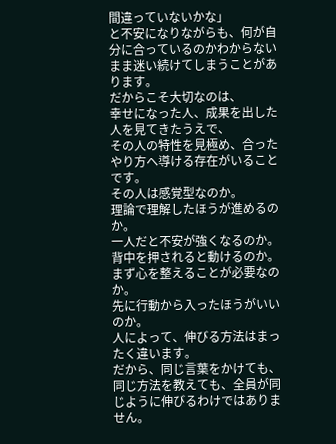間違っていないかな」
と不安になりながらも、何が自分に合っているのかわからないまま迷い続けてしまうことがあります。
だからこそ大切なのは、
幸せになった人、成果を出した人を見てきたうえで、
その人の特性を見極め、合ったやり方へ導ける存在がいることです。
その人は感覚型なのか。
理論で理解したほうが進めるのか。
一人だと不安が強くなるのか。
背中を押されると動けるのか。
まず心を整えることが必要なのか。
先に行動から入ったほうがいいのか。
人によって、伸びる方法はまったく違います。
だから、同じ言葉をかけても、同じ方法を教えても、全員が同じように伸びるわけではありません。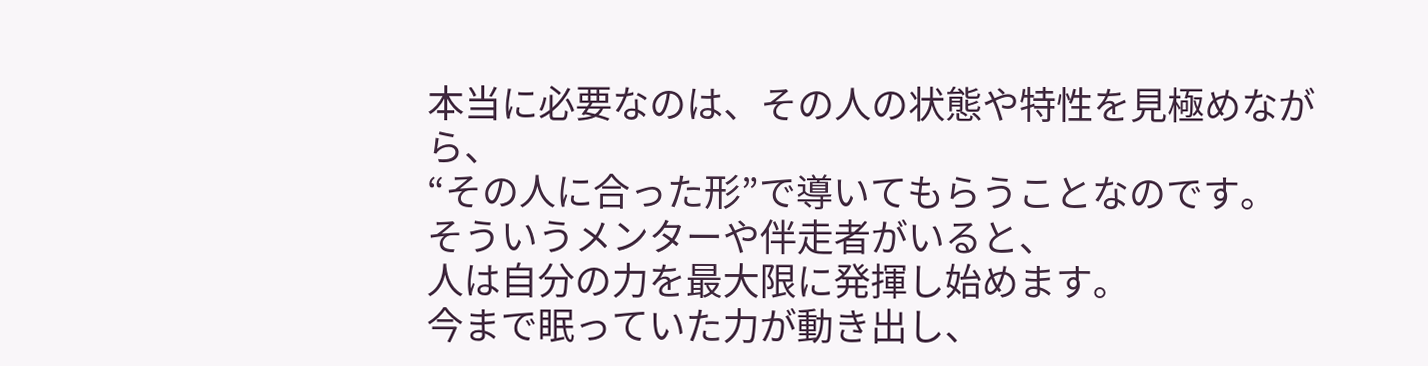本当に必要なのは、その人の状態や特性を見極めながら、
“その人に合った形”で導いてもらうことなのです。
そういうメンターや伴走者がいると、
人は自分の力を最大限に発揮し始めます。
今まで眠っていた力が動き出し、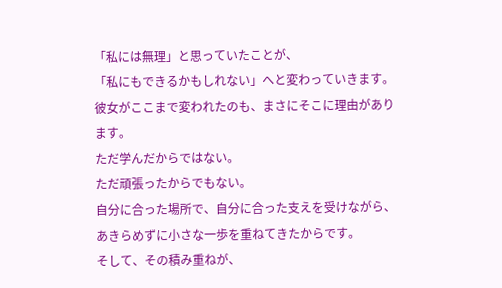「私には無理」と思っていたことが、
「私にもできるかもしれない」へと変わっていきます。
彼女がここまで変われたのも、まさにそこに理由があります。
ただ学んだからではない。
ただ頑張ったからでもない。
自分に合った場所で、自分に合った支えを受けながら、
あきらめずに小さな一歩を重ねてきたからです。
そして、その積み重ねが、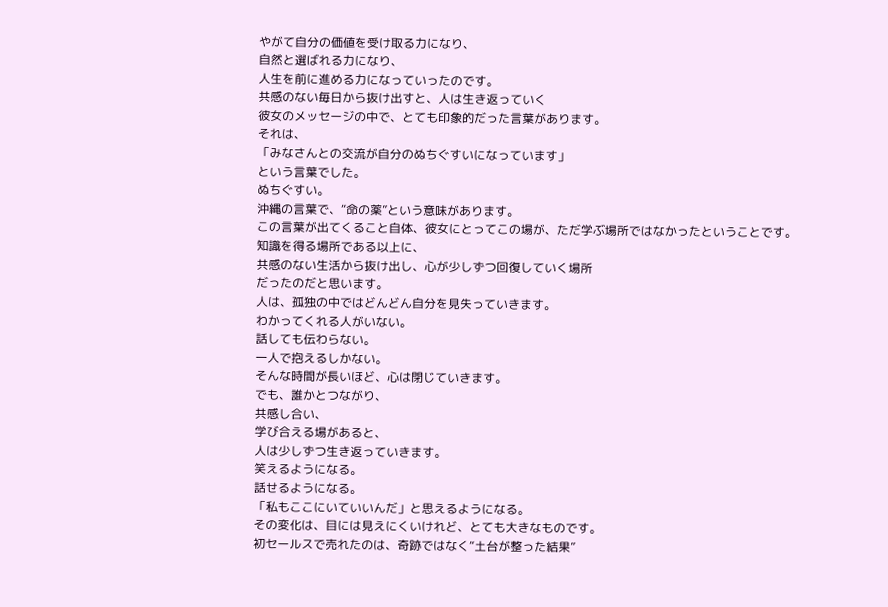やがて自分の価値を受け取る力になり、
自然と選ばれる力になり、
人生を前に進める力になっていったのです。
共感のない毎日から抜け出すと、人は生き返っていく
彼女のメッセージの中で、とても印象的だった言葉があります。
それは、
「みなさんとの交流が自分のぬちぐすいになっています」
という言葉でした。
ぬちぐすい。
沖縄の言葉で、“命の薬”という意味があります。
この言葉が出てくること自体、彼女にとってこの場が、ただ学ぶ場所ではなかったということです。
知識を得る場所である以上に、
共感のない生活から抜け出し、心が少しずつ回復していく場所
だったのだと思います。
人は、孤独の中ではどんどん自分を見失っていきます。
わかってくれる人がいない。
話しても伝わらない。
一人で抱えるしかない。
そんな時間が長いほど、心は閉じていきます。
でも、誰かとつながり、
共感し合い、
学び合える場があると、
人は少しずつ生き返っていきます。
笑えるようになる。
話せるようになる。
「私もここにいていいんだ」と思えるようになる。
その変化は、目には見えにくいけれど、とても大きなものです。
初セールスで売れたのは、奇跡ではなく“土台が整った結果”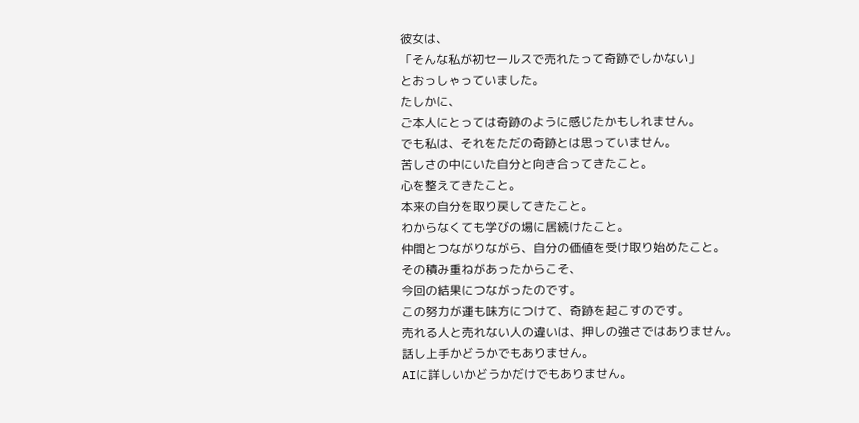彼女は、
「そんな私が初セールスで売れたって奇跡でしかない」
とおっしゃっていました。
たしかに、
ご本人にとっては奇跡のように感じたかもしれません。
でも私は、それをただの奇跡とは思っていません。
苦しさの中にいた自分と向き合ってきたこと。
心を整えてきたこと。
本来の自分を取り戻してきたこと。
わからなくても学びの場に居続けたこと。
仲間とつながりながら、自分の価値を受け取り始めたこと。
その積み重ねがあったからこそ、
今回の結果につながったのです。
この努力が運も味方につけて、奇跡を起こすのです。
売れる人と売れない人の違いは、押しの強さではありません。
話し上手かどうかでもありません。
AIに詳しいかどうかだけでもありません。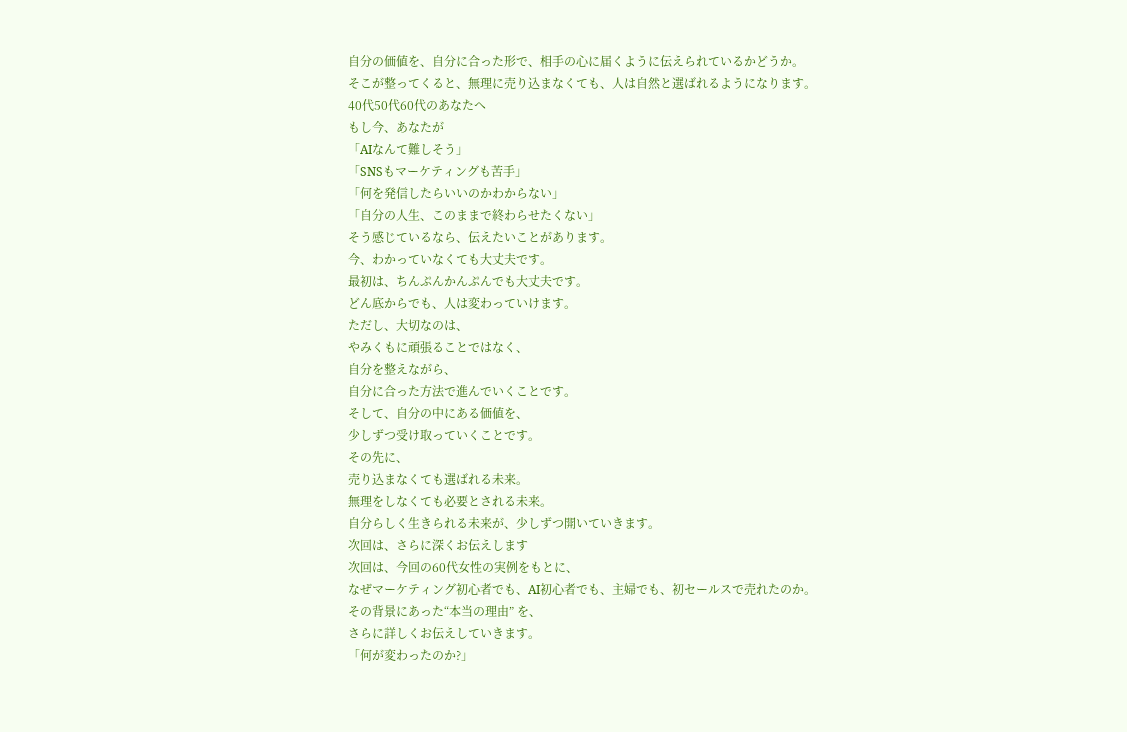自分の価値を、自分に合った形で、相手の心に届くように伝えられているかどうか。
そこが整ってくると、無理に売り込まなくても、人は自然と選ばれるようになります。
40代50代60代のあなたへ
もし今、あなたが
「AIなんて難しそう」
「SNSもマーケティングも苦手」
「何を発信したらいいのかわからない」
「自分の人生、このままで終わらせたくない」
そう感じているなら、伝えたいことがあります。
今、わかっていなくても大丈夫です。
最初は、ちんぷんかんぷんでも大丈夫です。
どん底からでも、人は変わっていけます。
ただし、大切なのは、
やみくもに頑張ることではなく、
自分を整えながら、
自分に合った方法で進んでいくことです。
そして、自分の中にある価値を、
少しずつ受け取っていくことです。
その先に、
売り込まなくても選ばれる未来。
無理をしなくても必要とされる未来。
自分らしく生きられる未来が、少しずつ開いていきます。
次回は、さらに深くお伝えします
次回は、今回の60代女性の実例をもとに、
なぜマーケティング初心者でも、AI初心者でも、主婦でも、初セールスで売れたのか。
その背景にあった“本当の理由” を、
さらに詳しくお伝えしていきます。
「何が変わったのか?」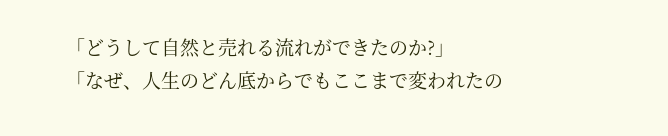「どうして自然と売れる流れができたのか?」
「なぜ、人生のどん底からでもここまで変われたの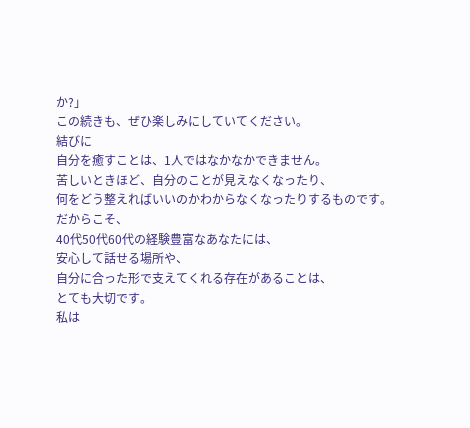か?」
この続きも、ぜひ楽しみにしていてください。
結びに
自分を癒すことは、1人ではなかなかできません。
苦しいときほど、自分のことが見えなくなったり、
何をどう整えればいいのかわからなくなったりするものです。
だからこそ、
40代50代60代の経験豊富なあなたには、
安心して話せる場所や、
自分に合った形で支えてくれる存在があることは、
とても大切です。
私は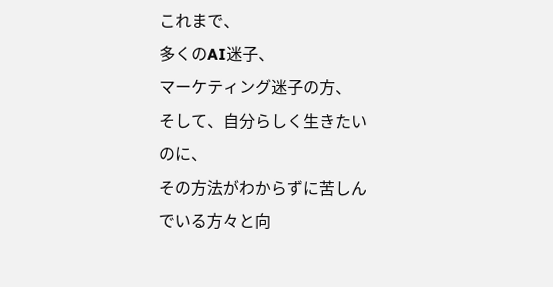これまで、
多くのAI迷子、
マーケティング迷子の方、
そして、自分らしく生きたいのに、
その方法がわからずに苦しんでいる方々と向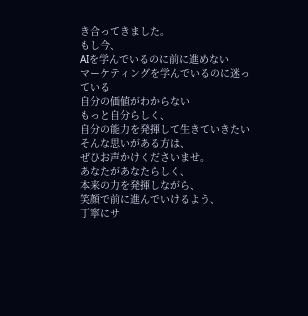き合ってきました。
もし今、
AIを学んでいるのに前に進めない
マーケティングを学んでいるのに迷っている
自分の価値がわからない
もっと自分らしく、
自分の能力を発揮して生きていきたい
そんな思いがある方は、
ぜひお声かけくださいませ。
あなたがあなたらしく、
本来の力を発揮しながら、
笑顔で前に進んでいけるよう、
丁寧にサ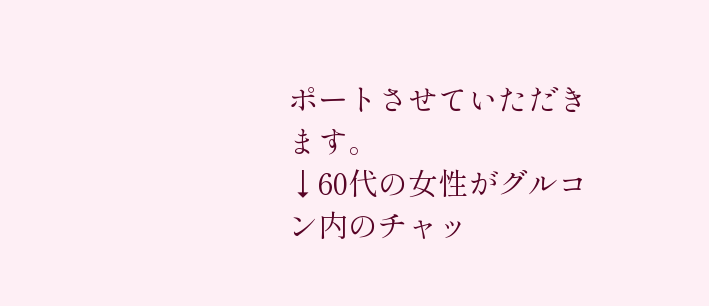ポートさせていただきます。
↓60代の女性がグルコン内のチャッ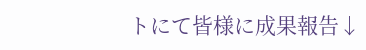トにて皆様に成果報告↓